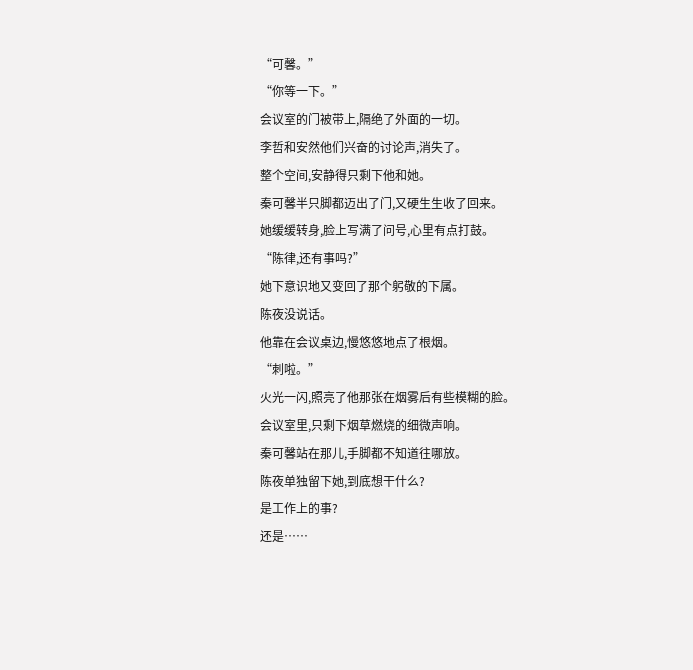“可馨。”
“你等一下。”
会议室的门被带上,隔绝了外面的一切。
李哲和安然他们兴奋的讨论声,消失了。
整个空间,安静得只剩下他和她。
秦可馨半只脚都迈出了门,又硬生生收了回来。
她缓缓转身,脸上写满了问号,心里有点打鼓。
“陈律,还有事吗?”
她下意识地又变回了那个躬敬的下属。
陈夜没说话。
他靠在会议桌边,慢悠悠地点了根烟。
“刺啦。”
火光一闪,照亮了他那张在烟雾后有些模糊的脸。
会议室里,只剩下烟草燃烧的细微声响。
秦可馨站在那儿,手脚都不知道往哪放。
陈夜单独留下她,到底想干什么?
是工作上的事?
还是……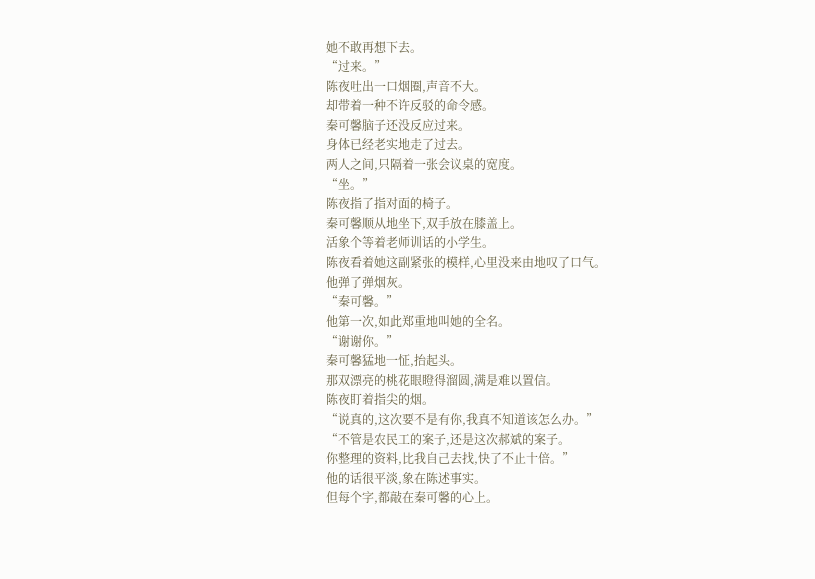她不敢再想下去。
“过来。”
陈夜吐出一口烟圈,声音不大。
却带着一种不许反驳的命令感。
秦可馨脑子还没反应过来。
身体已经老实地走了过去。
两人之间,只隔着一张会议桌的宽度。
“坐。”
陈夜指了指对面的椅子。
秦可馨顺从地坐下,双手放在膝盖上。
活象个等着老师训话的小学生。
陈夜看着她这副紧张的模样,心里没来由地叹了口气。
他弹了弹烟灰。
“秦可馨。”
他第一次,如此郑重地叫她的全名。
“谢谢你。”
秦可馨猛地一怔,抬起头。
那双漂亮的桃花眼瞪得溜圆,满是难以置信。
陈夜盯着指尖的烟。
“说真的,这次要不是有你,我真不知道该怎么办。”
“不管是农民工的案子,还是这次郝斌的案子。
你整理的资料,比我自己去找,快了不止十倍。”
他的话很平淡,象在陈述事实。
但每个字,都敲在秦可馨的心上。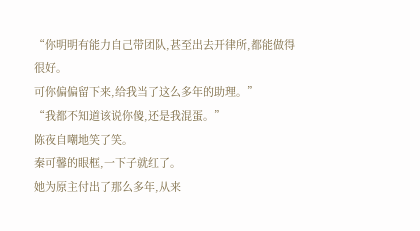“你明明有能力自己带团队,甚至出去开律所,都能做得很好。
可你偏偏留下来,给我当了这么多年的助理。”
“我都不知道该说你傻,还是我混蛋。”
陈夜自嘲地笑了笑。
秦可馨的眼框,一下子就红了。
她为原主付出了那么多年,从来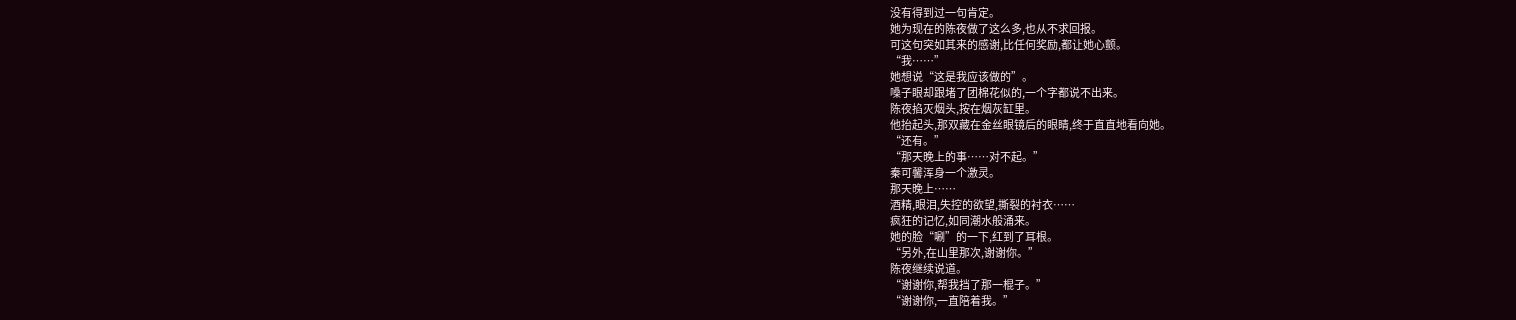没有得到过一句肯定。
她为现在的陈夜做了这么多,也从不求回报。
可这句突如其来的感谢,比任何奖励,都让她心颤。
“我……”
她想说“这是我应该做的”。
嗓子眼却跟堵了团棉花似的,一个字都说不出来。
陈夜掐灭烟头,按在烟灰缸里。
他抬起头,那双藏在金丝眼镜后的眼睛,终于直直地看向她。
“还有。”
“那天晚上的事……对不起。”
秦可馨浑身一个激灵。
那天晚上……
酒精,眼泪,失控的欲望,撕裂的衬衣……
疯狂的记忆,如同潮水般涌来。
她的脸“唰”的一下,红到了耳根。
“另外,在山里那次,谢谢你。”
陈夜继续说道。
“谢谢你,帮我挡了那一棍子。”
“谢谢你,一直陪着我。”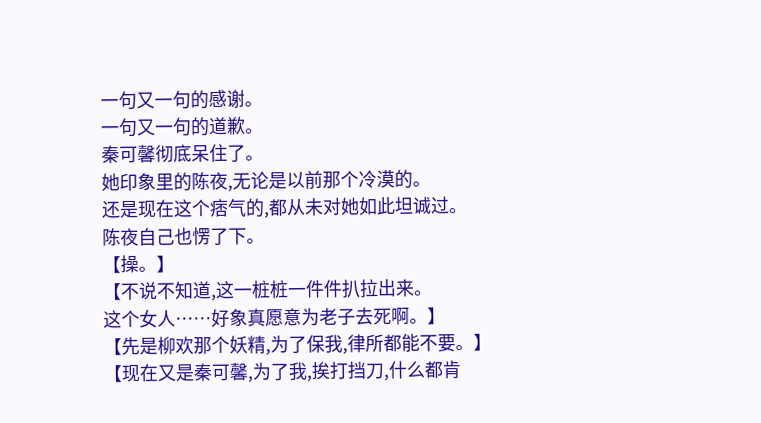一句又一句的感谢。
一句又一句的道歉。
秦可馨彻底呆住了。
她印象里的陈夜,无论是以前那个冷漠的。
还是现在这个痞气的,都从未对她如此坦诚过。
陈夜自己也愣了下。
【操。】
【不说不知道,这一桩桩一件件扒拉出来。
这个女人……好象真愿意为老子去死啊。】
【先是柳欢那个妖精,为了保我,律所都能不要。】
【现在又是秦可馨,为了我,挨打挡刀,什么都肯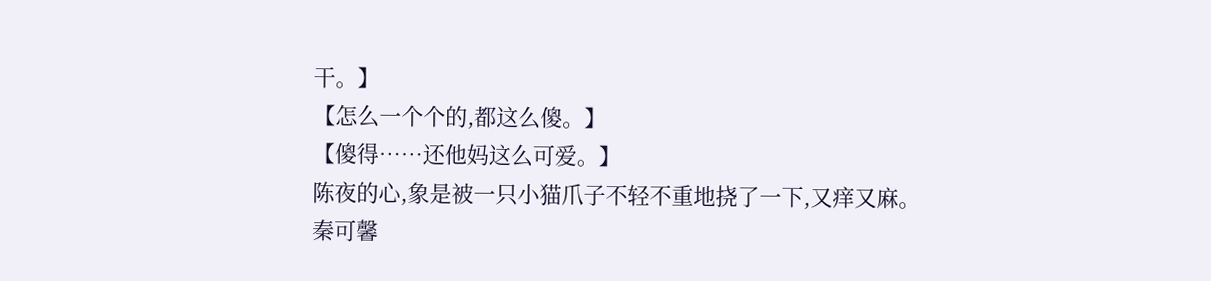干。】
【怎么一个个的,都这么傻。】
【傻得……还他妈这么可爱。】
陈夜的心,象是被一只小猫爪子不轻不重地挠了一下,又痒又麻。
秦可馨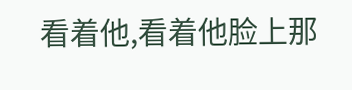看着他,看着他脸上那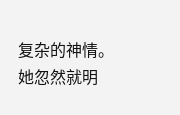复杂的神情。
她忽然就明